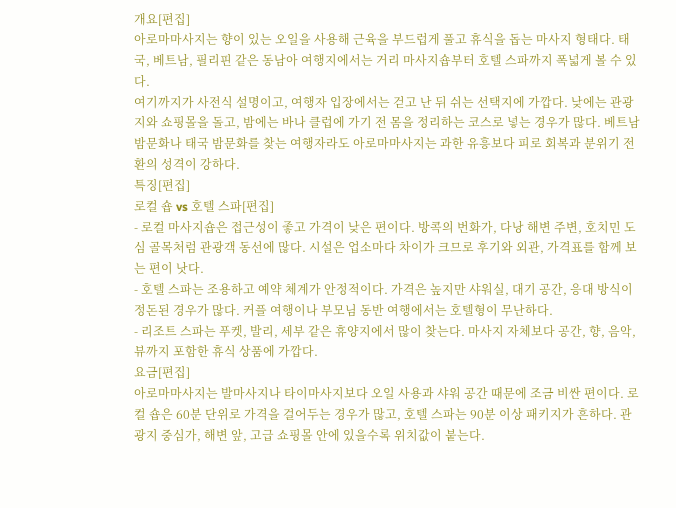개요[편집]
아로마마사지는 향이 있는 오일을 사용해 근육을 부드럽게 풀고 휴식을 돕는 마사지 형태다. 태국, 베트남, 필리핀 같은 동남아 여행지에서는 거리 마사지숍부터 호텔 스파까지 폭넓게 볼 수 있다.
여기까지가 사전식 설명이고, 여행자 입장에서는 걷고 난 뒤 쉬는 선택지에 가깝다. 낮에는 관광지와 쇼핑몰을 돌고, 밤에는 바나 클럽에 가기 전 몸을 정리하는 코스로 넣는 경우가 많다. 베트남 밤문화나 태국 밤문화를 찾는 여행자라도 아로마마사지는 과한 유흥보다 피로 회복과 분위기 전환의 성격이 강하다.
특징[편집]
로컬 숍 vs 호텔 스파[편집]
- 로컬 마사지숍은 접근성이 좋고 가격이 낮은 편이다. 방콕의 번화가, 다낭 해변 주변, 호치민 도심 골목처럼 관광객 동선에 많다. 시설은 업소마다 차이가 크므로 후기와 외관, 가격표를 함께 보는 편이 낫다.
- 호텔 스파는 조용하고 예약 체계가 안정적이다. 가격은 높지만 샤워실, 대기 공간, 응대 방식이 정돈된 경우가 많다. 커플 여행이나 부모님 동반 여행에서는 호텔형이 무난하다.
- 리조트 스파는 푸켓, 발리, 세부 같은 휴양지에서 많이 찾는다. 마사지 자체보다 공간, 향, 음악, 뷰까지 포함한 휴식 상품에 가깝다.
요금[편집]
아로마마사지는 발마사지나 타이마사지보다 오일 사용과 샤워 공간 때문에 조금 비싼 편이다. 로컬 숍은 60분 단위로 가격을 걸어두는 경우가 많고, 호텔 스파는 90분 이상 패키지가 흔하다. 관광지 중심가, 해변 앞, 고급 쇼핑몰 안에 있을수록 위치값이 붙는다.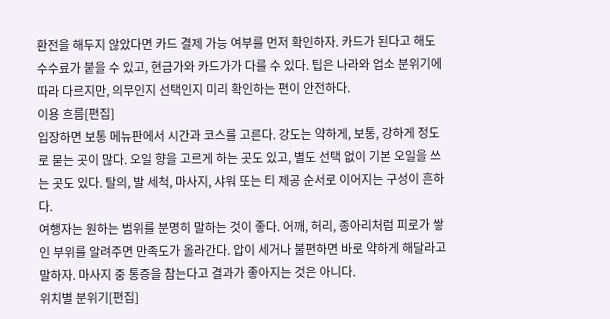환전을 해두지 않았다면 카드 결제 가능 여부를 먼저 확인하자. 카드가 된다고 해도 수수료가 붙을 수 있고, 현금가와 카드가가 다를 수 있다. 팁은 나라와 업소 분위기에 따라 다르지만, 의무인지 선택인지 미리 확인하는 편이 안전하다.
이용 흐름[편집]
입장하면 보통 메뉴판에서 시간과 코스를 고른다. 강도는 약하게, 보통, 강하게 정도로 묻는 곳이 많다. 오일 향을 고르게 하는 곳도 있고, 별도 선택 없이 기본 오일을 쓰는 곳도 있다. 탈의, 발 세척, 마사지, 샤워 또는 티 제공 순서로 이어지는 구성이 흔하다.
여행자는 원하는 범위를 분명히 말하는 것이 좋다. 어깨, 허리, 종아리처럼 피로가 쌓인 부위를 알려주면 만족도가 올라간다. 압이 세거나 불편하면 바로 약하게 해달라고 말하자. 마사지 중 통증을 참는다고 결과가 좋아지는 것은 아니다.
위치별 분위기[편집]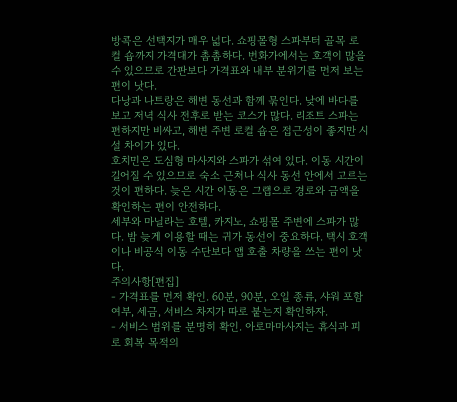방콕은 선택지가 매우 넓다. 쇼핑몰형 스파부터 골목 로컬 숍까지 가격대가 촘촘하다. 번화가에서는 호객이 많을 수 있으므로 간판보다 가격표와 내부 분위기를 먼저 보는 편이 낫다.
다낭과 나트랑은 해변 동선과 함께 묶인다. 낮에 바다를 보고 저녁 식사 전후로 받는 코스가 많다. 리조트 스파는 편하지만 비싸고, 해변 주변 로컬 숍은 접근성이 좋지만 시설 차이가 있다.
호치민은 도심형 마사지와 스파가 섞여 있다. 이동 시간이 길어질 수 있으므로 숙소 근처나 식사 동선 안에서 고르는 것이 편하다. 늦은 시간 이동은 그랩으로 경로와 금액을 확인하는 편이 안전하다.
세부와 마닐라는 호텔, 카지노, 쇼핑몰 주변에 스파가 많다. 밤 늦게 이용할 때는 귀가 동선이 중요하다. 택시 호객이나 비공식 이동 수단보다 앱 호출 차량을 쓰는 편이 낫다.
주의사항[편집]
- 가격표를 먼저 확인. 60분, 90분, 오일 종류, 샤워 포함 여부, 세금, 서비스 차지가 따로 붙는지 확인하자.
- 서비스 범위를 분명히 확인. 아로마마사지는 휴식과 피로 회복 목적의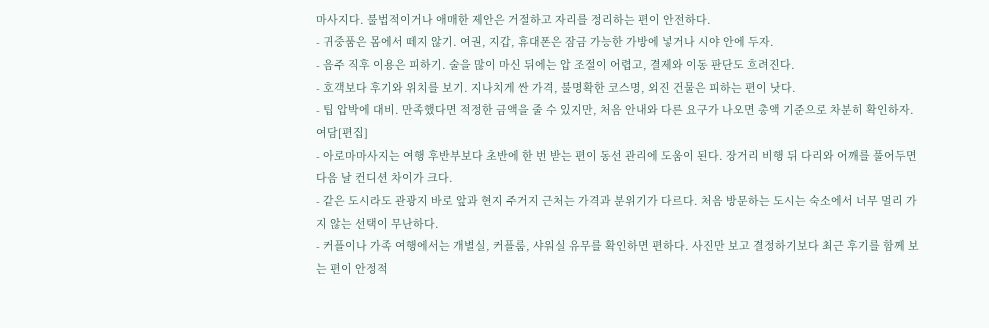마사지다. 불법적이거나 애매한 제안은 거절하고 자리를 정리하는 편이 안전하다.
- 귀중품은 몸에서 떼지 않기. 여권, 지갑, 휴대폰은 잠금 가능한 가방에 넣거나 시야 안에 두자.
- 음주 직후 이용은 피하기. 술을 많이 마신 뒤에는 압 조절이 어렵고, 결제와 이동 판단도 흐려진다.
- 호객보다 후기와 위치를 보기. 지나치게 싼 가격, 불명확한 코스명, 외진 건물은 피하는 편이 낫다.
- 팁 압박에 대비. 만족했다면 적정한 금액을 줄 수 있지만, 처음 안내와 다른 요구가 나오면 총액 기준으로 차분히 확인하자.
여담[편집]
- 아로마마사지는 여행 후반부보다 초반에 한 번 받는 편이 동선 관리에 도움이 된다. 장거리 비행 뒤 다리와 어깨를 풀어두면 다음 날 컨디션 차이가 크다.
- 같은 도시라도 관광지 바로 앞과 현지 주거지 근처는 가격과 분위기가 다르다. 처음 방문하는 도시는 숙소에서 너무 멀리 가지 않는 선택이 무난하다.
- 커플이나 가족 여행에서는 개별실, 커플룸, 샤워실 유무를 확인하면 편하다. 사진만 보고 결정하기보다 최근 후기를 함께 보는 편이 안정적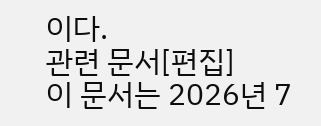이다.
관련 문서[편집]
이 문서는 2026년 7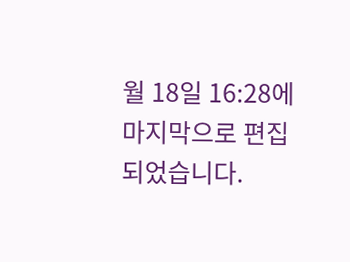월 18일 16:28에 마지막으로 편집되었습니다.